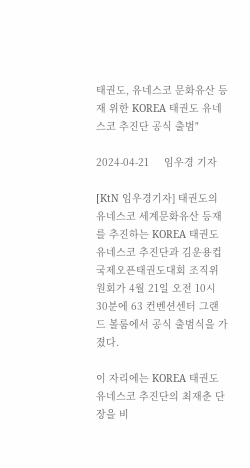태권도, 유네스코 문화유산 등재 위한 KOREA 태권도 유네스코 추진단 공식 출범"

2024-04-21     임우경 기자

[KtN 임우경기자] 태권도의 유네스코 세계문화유산 등재를 추진하는 KOREA 태권도 유네스코 추진단과 김운용컵 국제오픈태권도대회 조직위원회가 4월 21일 오전 10시 30분에 63 컨벤션센터 그랜드 볼룸에서 공식 출범식을 가졌다.

이 자리에는 KOREA 태권도 유네스코 추진단의 최재춘 단장을 비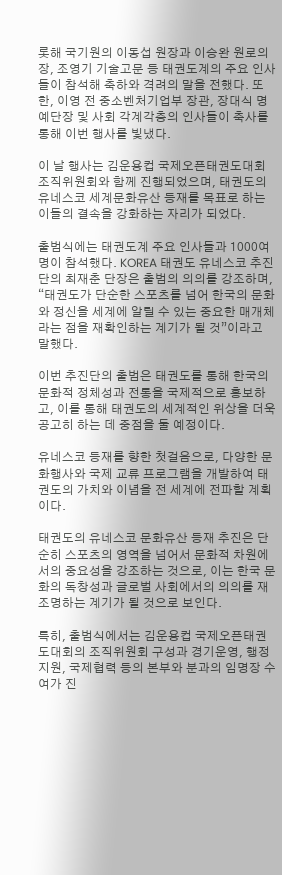롯해 국기원의 이동섭 원장과 이승완 원로의장, 조영기 기술고문 등 태권도계의 주요 인사들이 참석해 축하와 격려의 말을 전했다. 또한, 이영 전 중소벤처기업부 장관, 장대식 명예단장 및 사회 각계각층의 인사들이 축사를 통해 이번 행사를 빛냈다.

이 날 행사는 김운용컵 국제오픈태권도대회 조직위원회와 함께 진행되었으며, 태권도의 유네스코 세계문화유산 등재를 목표로 하는 이들의 결속을 강화하는 자리가 되었다.

출범식에는 태권도계 주요 인사들과 1000여 명이 참석했다. KOREA 태권도 유네스코 추진단의 최재춘 단장은 출범의 의의를 강조하며, “태권도가 단순한 스포츠를 넘어 한국의 문화와 정신을 세계에 알릴 수 있는 중요한 매개체라는 점을 재확인하는 계기가 될 것”이라고 말했다.

이번 추진단의 출범은 태권도를 통해 한국의 문화적 정체성과 전통을 국제적으로 홍보하고, 이를 통해 태권도의 세계적인 위상을 더욱 공고히 하는 데 중점을 둘 예정이다.

유네스코 등재를 향한 첫걸음으로, 다양한 문화행사와 국제 교류 프로그램을 개발하여 태권도의 가치와 이념을 전 세계에 전파할 계획이다.

태권도의 유네스코 문화유산 등재 추진은 단순히 스포츠의 영역을 넘어서 문화적 차원에서의 중요성을 강조하는 것으로, 이는 한국 문화의 독창성과 글로벌 사회에서의 의의를 재조명하는 계기가 될 것으로 보인다.

특히, 출범식에서는 김운용컵 국제오픈태권도대회의 조직위원회 구성과 경기운영, 행정지원, 국제협력 등의 본부와 분과의 임명장 수여가 진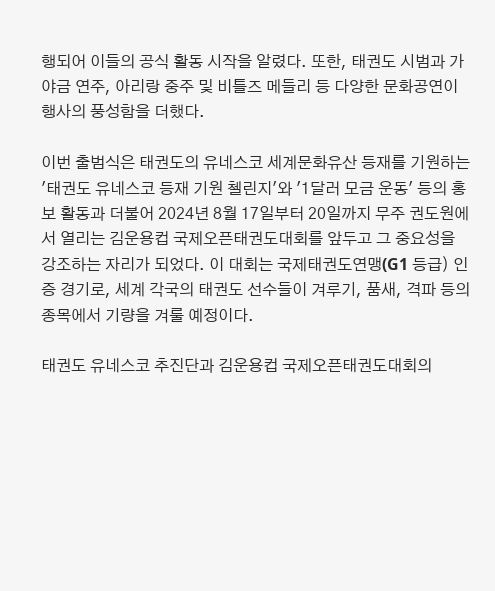행되어 이들의 공식 활동 시작을 알렸다. 또한, 태권도 시범과 가야금 연주, 아리랑 중주 및 비틀즈 메들리 등 다양한 문화공연이 행사의 풍성함을 더했다.

이번 출범식은 태권도의 유네스코 세계문화유산 등재를 기원하는 '태권도 유네스코 등재 기원 첼린지'와 '1달러 모금 운동' 등의 홍보 활동과 더불어 2024년 8월 17일부터 20일까지 무주 권도원에서 열리는 김운용컵 국제오픈태권도대회를 앞두고 그 중요성을 강조하는 자리가 되었다. 이 대회는 국제태권도연맹(G1 등급) 인증 경기로, 세계 각국의 태권도 선수들이 겨루기, 품새, 격파 등의 종목에서 기량을 겨룰 예정이다.

태권도 유네스코 추진단과 김운용컵 국제오픈태권도대회의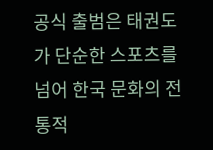공식 출범은 태권도가 단순한 스포츠를 넘어 한국 문화의 전통적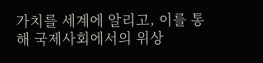가치를 세계에 알리고, 이를 통해 국제사회에서의 위상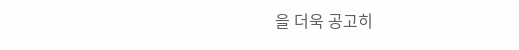을 더욱 공고히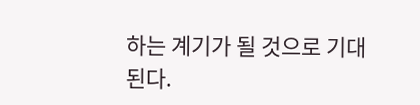하는 계기가 될 것으로 기대된다.